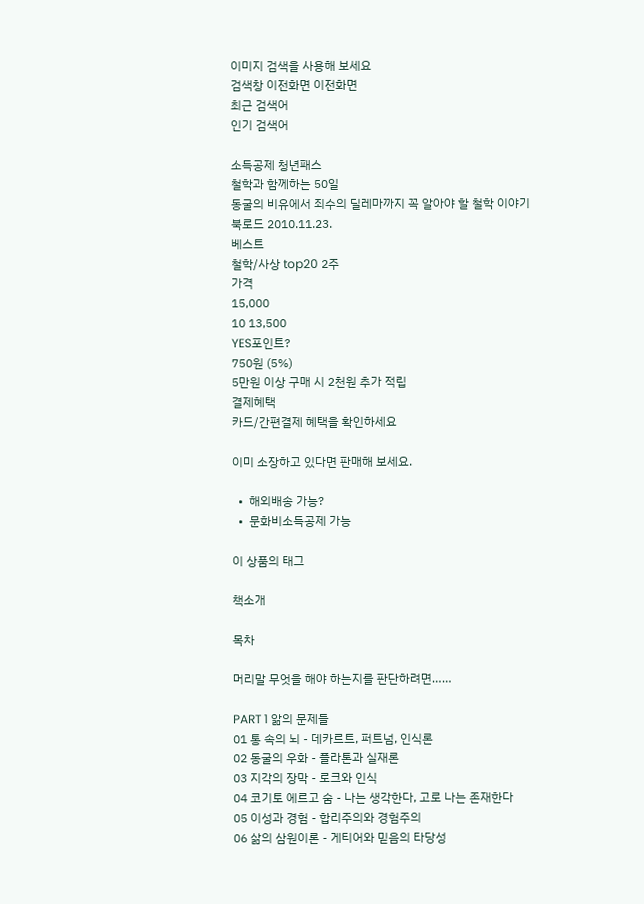이미지 검색을 사용해 보세요
검색창 이전화면 이전화면
최근 검색어
인기 검색어

소득공제 청년패스
철학과 함께하는 50일
동굴의 비유에서 죄수의 딜레마까지 꼭 알아야 할 철학 이야기
북로드 2010.11.23.
베스트
철학/사상 top20 2주
가격
15,000
10 13,500
YES포인트?
750원 (5%)
5만원 이상 구매 시 2천원 추가 적립
결제혜택
카드/간편결제 혜택을 확인하세요

이미 소장하고 있다면 판매해 보세요.

  •  해외배송 가능?
  •  문화비소득공제 가능

이 상품의 태그

책소개

목차

머리말 무엇을 해야 하는지를 판단하려면……

PART 1 앎의 문제들
01 통 속의 뇌 - 데카르트, 퍼트넘, 인식론
02 동굴의 우화 - 플라톤과 실재론
03 지각의 장막 - 로크와 인식
04 코기토 에르고 숨 - 나는 생각한다, 고로 나는 존재한다
05 이성과 경험 - 합리주의와 경험주의
06 삶의 삼원이론 - 게티어와 믿음의 타당성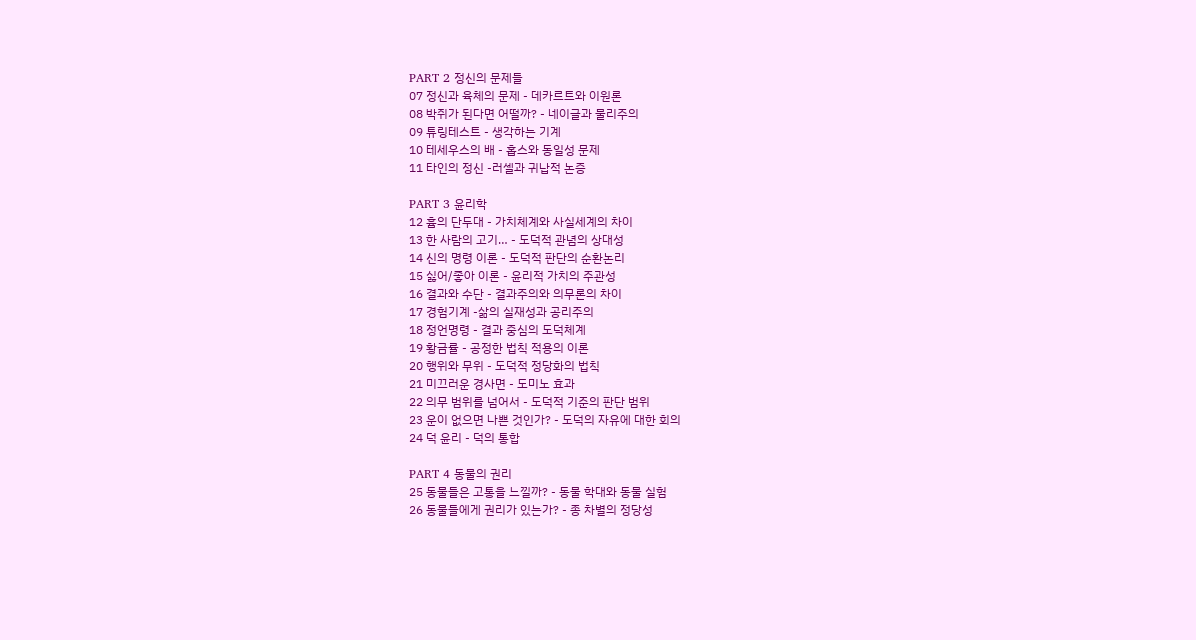PART 2 정신의 문제들
07 정신과 육체의 문제 - 데카르트와 이원론
08 박쥐가 된다면 어떨까? - 네이글과 물리주의
09 튜링테스트 - 생각하는 기계
10 테세우스의 배 - 홉스와 동일성 문제
11 타인의 정신 -러셀과 귀납적 논증

PART 3 윤리학
12 흄의 단두대 - 가치체계와 사실세계의 차이
13 한 사람의 고기… - 도덕적 관념의 상대성
14 신의 명령 이론 - 도덕적 판단의 순환논리
15 싫어/좋아 이론 - 윤리적 가치의 주관성
16 결과와 수단 - 결과주의와 의무론의 차이
17 경험기계 -삶의 실재성과 공리주의
18 정언명령 - 결과 중심의 도덕체계
19 황금률 - 공정한 법칙 적용의 이론
20 행위와 무위 - 도덕적 정당화의 법칙
21 미끄러운 경사면 - 도미노 효과
22 의무 범위를 넘어서 - 도덕적 기준의 판단 범위
23 운이 없으면 나쁜 것인가? - 도덕의 자유에 대한 회의
24 덕 윤리 - 덕의 통합

PART 4 동물의 권리
25 동물들은 고통을 느낄까? - 동물 학대와 동물 실험
26 동물들에게 권리가 있는가? - 종 차별의 정당성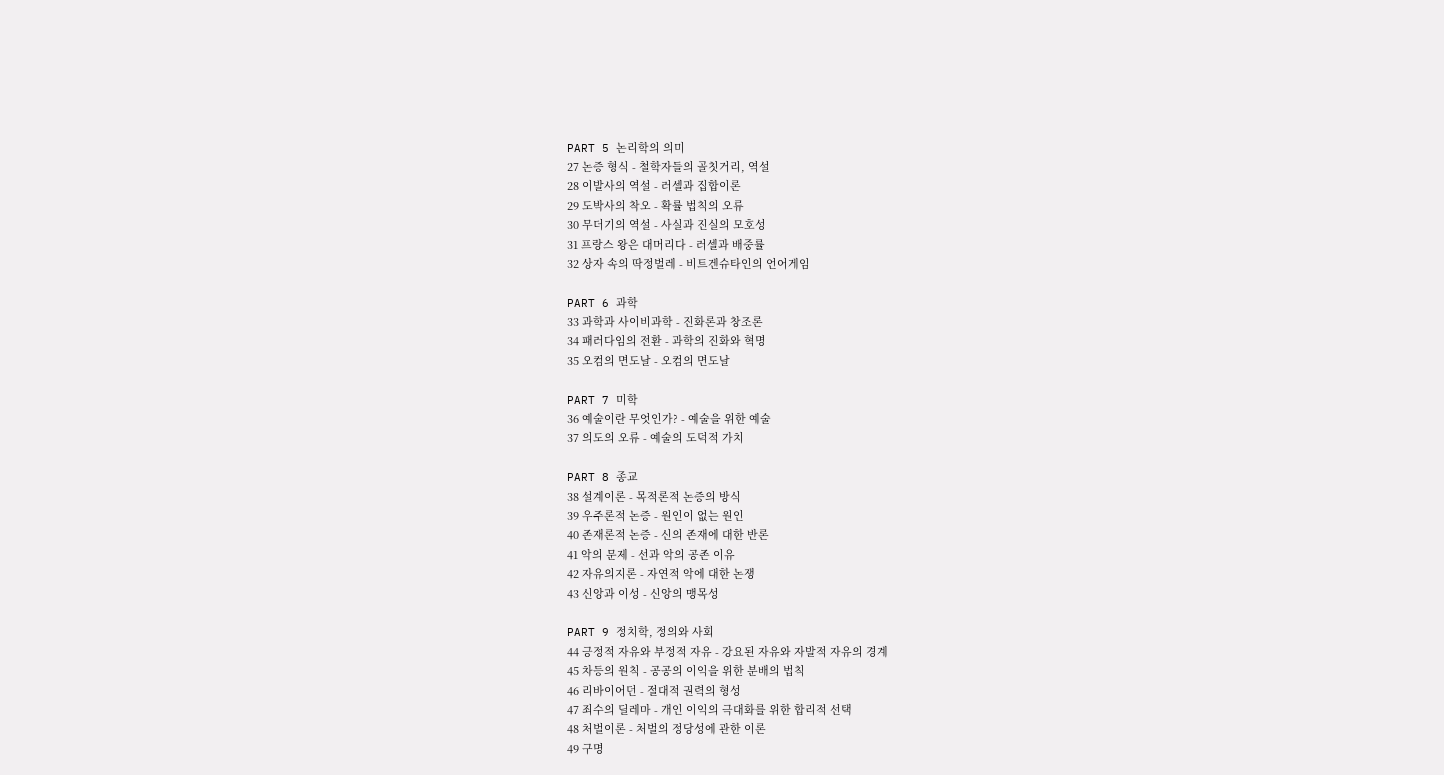PART 5 논리학의 의미
27 논증 형식 - 철학자들의 골칫거리, 역설
28 이발사의 역설 - 러셀과 집합이론
29 도박사의 착오 - 확률 법칙의 오류
30 무더기의 역설 - 사실과 진실의 모호성
31 프랑스 왕은 대머리다 - 러셀과 배중률
32 상자 속의 딱정벌레 - 비트겐슈타인의 언어게임

PART 6 과학
33 과학과 사이비과학 - 진화론과 창조론
34 패러다임의 전환 - 과학의 진화와 혁명
35 오컴의 면도날 - 오컴의 면도날

PART 7 미학
36 예술이란 무엇인가? - 예술을 위한 예술
37 의도의 오류 - 예술의 도덕적 가치

PART 8 종교
38 설계이론 - 목적론적 논증의 방식
39 우주론적 논증 - 원인이 없는 원인
40 존재론적 논증 - 신의 존재에 대한 반론
41 악의 문제 - 선과 악의 공존 이유
42 자유의지론 - 자연적 악에 대한 논쟁
43 신앙과 이성 - 신앙의 맹목성

PART 9 정치학, 정의와 사회
44 긍정적 자유와 부정적 자유 - 강요된 자유와 자발적 자유의 경계
45 차등의 원칙 - 공공의 이익을 위한 분배의 법칙
46 리바이어던 - 절대적 권력의 형성
47 죄수의 딜레마 - 개인 이익의 극대화를 위한 합리적 선택
48 처벌이론 - 처벌의 정당성에 관한 이론
49 구명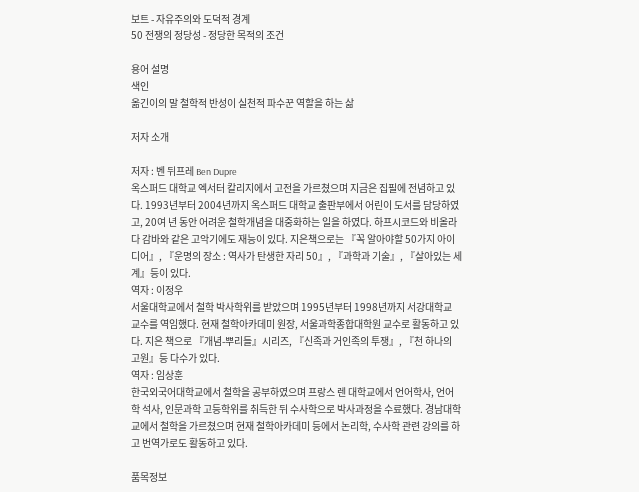보트 - 자유주의와 도덕적 경계
50 전쟁의 정당성 - 정당한 목적의 조건

용어 설명
색인
옮긴이의 말 철학적 반성이 실천적 파수꾼 역할을 하는 삶

저자 소개

저자 : 벤 뒤프레 Ben Dupre
옥스퍼드 대학교 엑서터 칼리지에서 고전을 가르쳤으며 지금은 집필에 전념하고 있다. 1993년부터 2004년까지 옥스퍼드 대학교 출판부에서 어린이 도서를 담당하였고, 20여 년 동안 어려운 철학개념을 대중화하는 일을 하였다. 하프시코드와 비올라 다 감바와 같은 고악기에도 재능이 있다. 지은책으로는 『꼭 알아야할 50가지 아이디어』, 『운명의 장소 : 역사가 탄생한 자리 50』, 『과학과 기술』, 『살아있는 세계』등이 있다.
역자 : 이정우
서울대학교에서 철학 박사학위를 받았으며 1995년부터 1998년까지 서강대학교 교수를 역임했다. 현재 철학아카데미 원장, 서울과학종합대학원 교수로 활동하고 있다. 지은 책으로 『개념-뿌리들』시리즈, 『신족과 거인족의 투쟁』, 『천 하나의 고원』등 다수가 있다.
역자 : 임상훈
한국외국어대학교에서 철학을 공부하였으며 프랑스 렌 대학교에서 언어학사, 언어학 석사, 인문과학 고등학위를 취득한 뒤 수사학으로 박사과정을 수료했다. 경남대학교에서 철학을 가르쳤으며 현재 철학아카데미 등에서 논리학, 수사학 관련 강의를 하고 번역가로도 활동하고 있다.

품목정보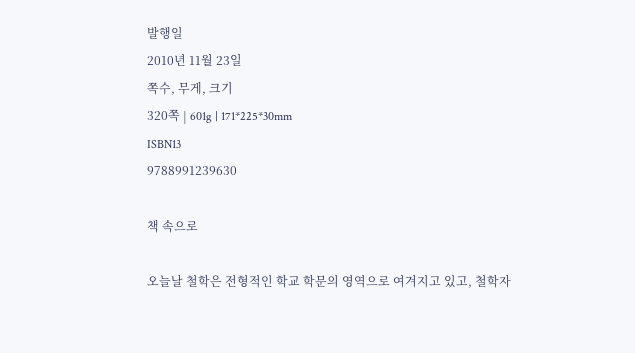발행일
2010년 11월 23일
쪽수, 무게, 크기
320쪽 | 601g | 171*225*30mm
ISBN13
9788991239630

책 속으로

오늘날 철학은 전형적인 학교 학문의 영역으로 여겨지고 있고, 철학자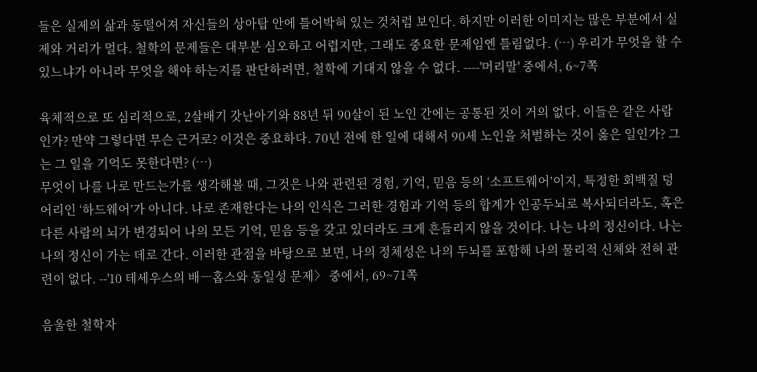들은 실제의 삶과 동떨어져 자신들의 상아탑 안에 틀어박혀 있는 것처럼 보인다. 하지만 이러한 이미지는 많은 부분에서 실제와 거리가 멀다. 철학의 문제들은 대부분 심오하고 어렵지만, 그래도 중요한 문제임엔 틀림없다. (…) 우리가 무엇을 할 수 있느냐가 아니라 무엇을 해야 하는지를 판단하려면, 철학에 기대지 않을 수 없다. ----'머리말' 중에서, 6~7쪽

육체적으로 또 심리적으로, 2살배기 갓난아기와 88년 뒤 90살이 된 노인 간에는 공통된 것이 거의 없다. 이들은 같은 사람인가? 만약 그렇다면 무슨 근거로? 이것은 중요하다. 70년 전에 한 일에 대해서 90세 노인을 처벌하는 것이 옳은 일인가? 그는 그 일을 기억도 못한다면? (…)
무엇이 나를 나로 만드는가를 생각해볼 때, 그것은 나와 관련된 경험, 기억, 믿음 등의 ‘소프트웨어’이지, 특정한 회백질 덩어리인 ‘하드웨어’가 아니다. 나로 존재한다는 나의 인식은 그러한 경험과 기억 등의 합계가 인공두뇌로 복사되더라도, 혹은 다른 사람의 뇌가 변경되어 나의 모든 기억, 믿음 등을 갖고 있더라도 크게 흔들리지 않을 것이다. 나는 나의 정신이다. 나는 나의 정신이 가는 데로 간다. 이러한 관점을 바탕으로 보면, 나의 정체성은 나의 두뇌를 포함해 나의 물리적 신체와 전혀 관련이 없다. --'10 테세우스의 배―홉스와 동일성 문제〉 중에서, 69~71쪽

음울한 철학자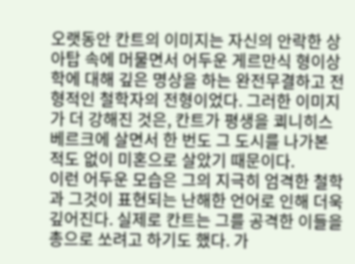오랫동안 칸트의 이미지는 자신의 안락한 상아탑 속에 머물면서 어두운 게르만식 형이상학에 대해 깊은 명상을 하는 완전무결하고 전형적인 철학자의 전형이었다. 그러한 이미지가 더 강해진 것은, 칸트가 평생을 쾨니히스베르크에 살면서 한 번도 그 도시를 나가본 적도 없이 미혼으로 살았기 때문이다.
이런 어두운 모습은 그의 지극히 엄격한 철학과 그것이 표현되는 난해한 언어로 인해 더욱 깊어진다. 실제로 칸트는 그를 공격한 이들을 총으로 쏘려고 하기도 했다. 가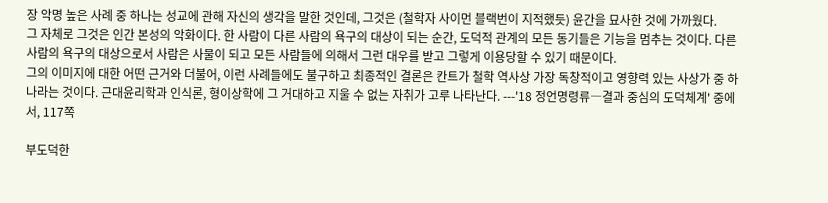장 악명 높은 사례 중 하나는 성교에 관해 자신의 생각을 말한 것인데, 그것은 (철학자 사이먼 블랙번이 지적했듯) 윤간을 묘사한 것에 가까웠다.
그 자체로 그것은 인간 본성의 악화이다. 한 사람이 다른 사람의 욕구의 대상이 되는 순간, 도덕적 관계의 모든 동기들은 기능을 멈추는 것이다. 다른 사람의 욕구의 대상으로서 사람은 사물이 되고 모든 사람들에 의해서 그런 대우를 받고 그렇게 이용당할 수 있기 때문이다.
그의 이미지에 대한 어떤 근거와 더불어, 이런 사례들에도 불구하고 최종적인 결론은 칸트가 철학 역사상 가장 독창적이고 영향력 있는 사상가 중 하나라는 것이다. 근대윤리학과 인식론, 형이상학에 그 거대하고 지울 수 없는 자취가 고루 나타난다. ---'18 정언명령류―결과 중심의 도덕체계' 중에서, 117쪽

부도덕한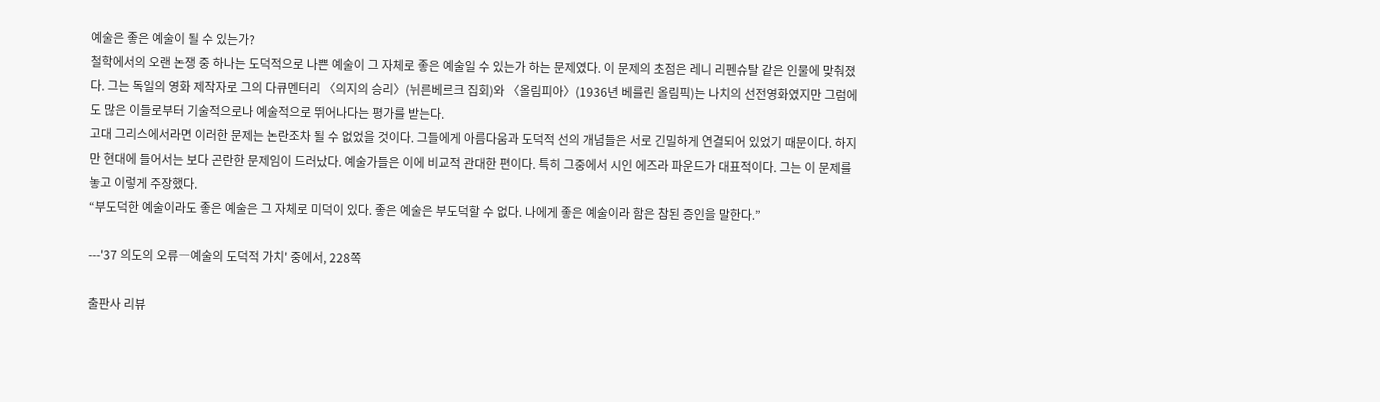예술은 좋은 예술이 될 수 있는가?
철학에서의 오랜 논쟁 중 하나는 도덕적으로 나쁜 예술이 그 자체로 좋은 예술일 수 있는가 하는 문제였다. 이 문제의 초점은 레니 리펜슈탈 같은 인물에 맞춰졌다. 그는 독일의 영화 제작자로 그의 다큐멘터리 〈의지의 승리〉(뉘른베르크 집회)와 〈올림피아〉(1936년 베를린 올림픽)는 나치의 선전영화였지만 그럼에도 많은 이들로부터 기술적으로나 예술적으로 뛰어나다는 평가를 받는다.
고대 그리스에서라면 이러한 문제는 논란조차 될 수 없었을 것이다. 그들에게 아름다움과 도덕적 선의 개념들은 서로 긴밀하게 연결되어 있었기 때문이다. 하지만 현대에 들어서는 보다 곤란한 문제임이 드러났다. 예술가들은 이에 비교적 관대한 편이다. 특히 그중에서 시인 에즈라 파운드가 대표적이다. 그는 이 문제를 놓고 이렇게 주장했다.
“부도덕한 예술이라도 좋은 예술은 그 자체로 미덕이 있다. 좋은 예술은 부도덕할 수 없다. 나에게 좋은 예술이라 함은 참된 증인을 말한다.”

---'37 의도의 오류―예술의 도덕적 가치' 중에서, 228쪽

출판사 리뷰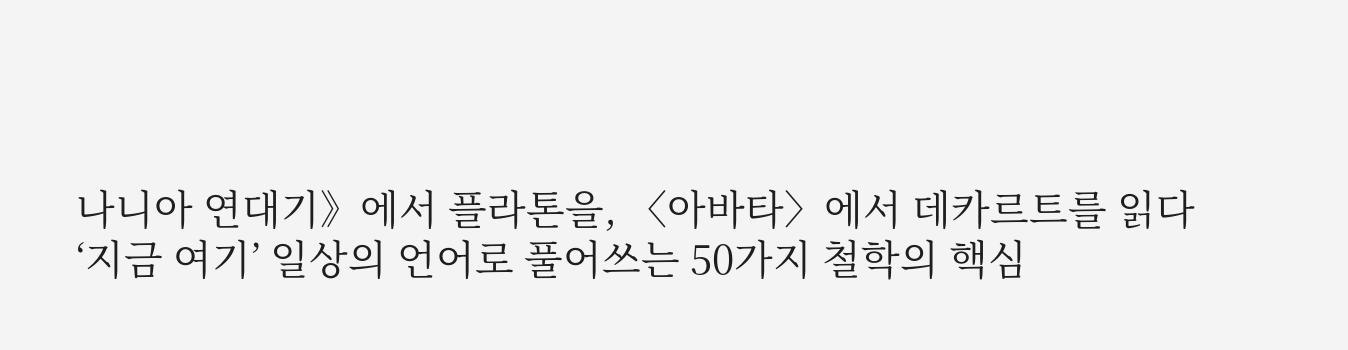나니아 연대기》에서 플라톤을, 〈아바타〉에서 데카르트를 읽다
‘지금 여기’ 일상의 언어로 풀어쓰는 50가지 철학의 핵심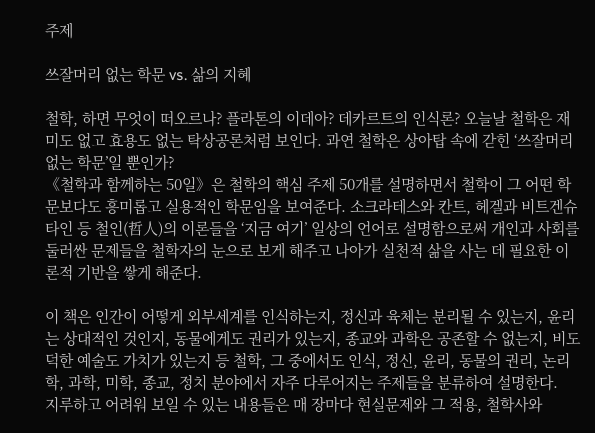주제

쓰잘머리 없는 학문 vs. 삶의 지혜

철학, 하면 무엇이 떠오르나? 플라톤의 이데아? 데카르트의 인식론? 오늘날 철학은 재미도 없고 효용도 없는 탁상공론처럼 보인다. 과연 철학은 상아탑 속에 갇힌 ‘쓰잘머리 없는 학문’일 뿐인가?
《철학과 함께하는 50일》은 철학의 핵심 주제 50개를 설명하면서 철학이 그 어떤 학문보다도 흥미롭고 실용적인 학문임을 보여준다. 소크라테스와 칸트, 헤겔과 비트겐슈타인 등 철인(哲人)의 이론들을 ‘지금 여기’ 일상의 언어로 설명함으로써 개인과 사회를 둘러싼 문제들을 철학자의 눈으로 보게 해주고 나아가 실천적 삶을 사는 데 필요한 이론적 기반을 쌓게 해준다.

이 책은 인간이 어떻게 외부세계를 인식하는지, 정신과 육체는 분리될 수 있는지, 윤리는 상대적인 것인지, 동물에게도 권리가 있는지, 종교와 과학은 공존할 수 없는지, 비도덕한 예술도 가치가 있는지 등 철학, 그 중에서도 인식, 정신, 윤리, 동물의 권리, 논리학, 과학, 미학, 종교, 정치 분야에서 자주 다루어지는 주제들을 분류하여 설명한다.
지루하고 어려워 보일 수 있는 내용들은 매 장마다 현실문제와 그 적용, 철학사와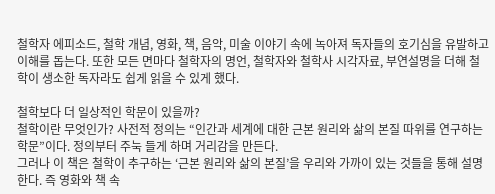철학자 에피소드, 철학 개념, 영화, 책, 음악, 미술 이야기 속에 녹아져 독자들의 호기심을 유발하고 이해를 돕는다. 또한 모든 면마다 철학자의 명언, 철학자와 철학사 시각자료, 부연설명을 더해 철학이 생소한 독자라도 쉽게 읽을 수 있게 했다.

철학보다 더 일상적인 학문이 있을까?
철학이란 무엇인가? 사전적 정의는 “인간과 세계에 대한 근본 원리와 삶의 본질 따위를 연구하는 학문”이다. 정의부터 주눅 들게 하며 거리감을 만든다.
그러나 이 책은 철학이 추구하는 ‘근본 원리와 삶의 본질’을 우리와 가까이 있는 것들을 통해 설명한다. 즉 영화와 책 속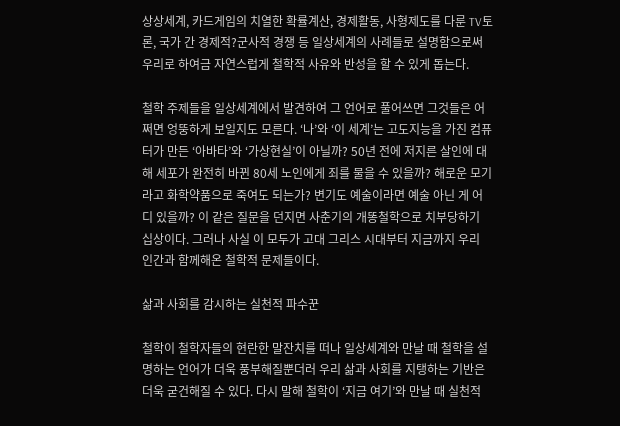상상세계, 카드게임의 치열한 확률계산, 경제활동, 사형제도를 다룬 TV토론, 국가 간 경제적?군사적 경쟁 등 일상세계의 사례들로 설명함으로써 우리로 하여금 자연스럽게 철학적 사유와 반성을 할 수 있게 돕는다.

철학 주제들을 일상세계에서 발견하여 그 언어로 풀어쓰면 그것들은 어쩌면 엉뚱하게 보일지도 모른다. ‘나’와 ‘이 세계’는 고도지능을 가진 컴퓨터가 만든 ‘아바타’와 ‘가상현실’이 아닐까? 50년 전에 저지른 살인에 대해 세포가 완전히 바뀐 80세 노인에게 죄를 물을 수 있을까? 해로운 모기라고 화학약품으로 죽여도 되는가? 변기도 예술이라면 예술 아닌 게 어디 있을까? 이 같은 질문을 던지면 사춘기의 개똥철학으로 치부당하기 십상이다. 그러나 사실 이 모두가 고대 그리스 시대부터 지금까지 우리 인간과 함께해온 철학적 문제들이다.

삶과 사회를 감시하는 실천적 파수꾼

철학이 철학자들의 현란한 말잔치를 떠나 일상세계와 만날 때 철학을 설명하는 언어가 더욱 풍부해질뿐더러 우리 삶과 사회를 지탱하는 기반은 더욱 굳건해질 수 있다. 다시 말해 철학이 ‘지금 여기’와 만날 때 실천적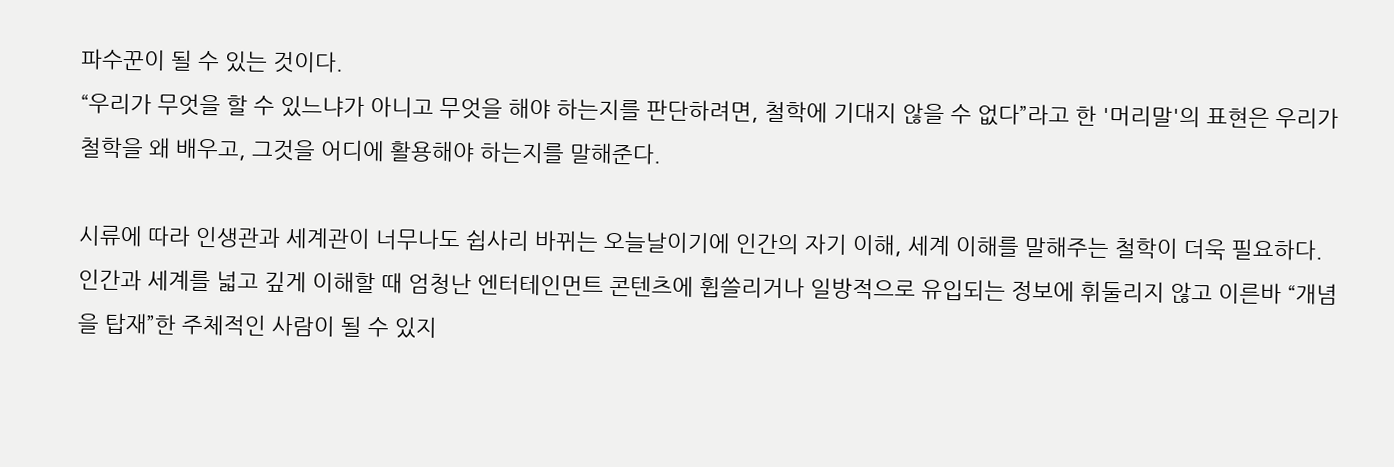파수꾼이 될 수 있는 것이다.
“우리가 무엇을 할 수 있느냐가 아니고 무엇을 해야 하는지를 판단하려면, 철학에 기대지 않을 수 없다”라고 한 '머리말'의 표현은 우리가 철학을 왜 배우고, 그것을 어디에 활용해야 하는지를 말해준다.

시류에 따라 인생관과 세계관이 너무나도 쉽사리 바뀌는 오늘날이기에 인간의 자기 이해, 세계 이해를 말해주는 철학이 더욱 필요하다. 인간과 세계를 넓고 깊게 이해할 때 엄청난 엔터테인먼트 콘텐츠에 휩쓸리거나 일방적으로 유입되는 정보에 휘둘리지 않고 이른바 “개념을 탑재”한 주체적인 사람이 될 수 있지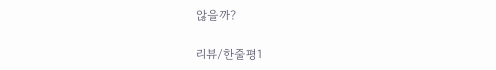않을까?

리뷰/한줄평1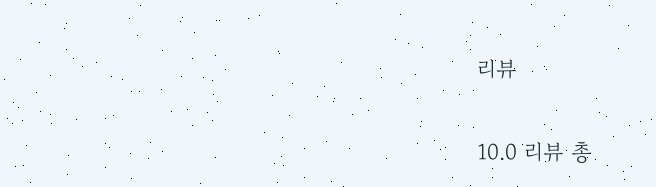리뷰

10.0 리뷰 총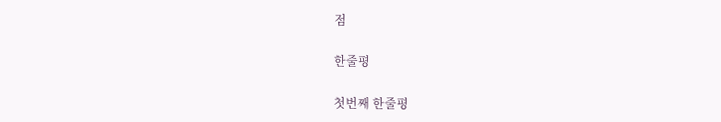점

한줄평

첫번째 한줄평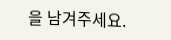을 남겨주세요.